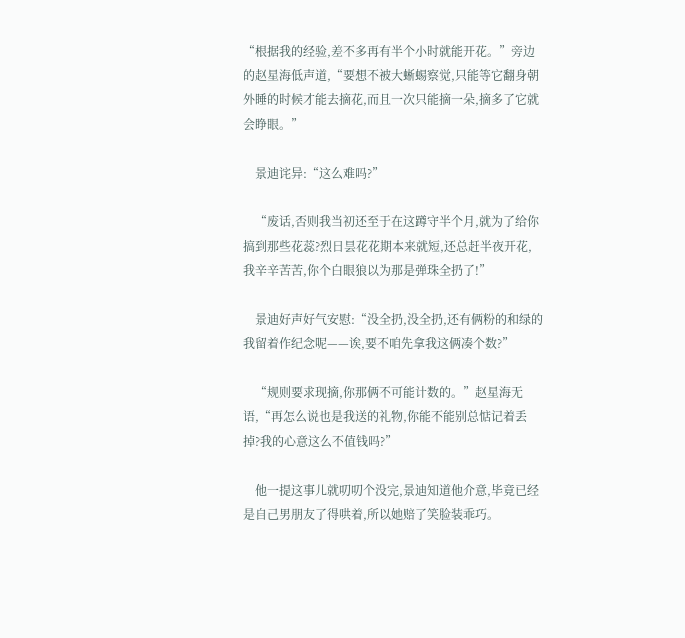“根据我的经验,差不多再有半个小时就能开花。”旁边的赵星海低声道,“要想不被大蜥蜴察觉,只能等它翻身朝外睡的时候才能去摘花,而且一次只能摘一朵,摘多了它就会睁眼。”

    景迪诧异:“这么难吗?”

    “废话,否则我当初还至于在这蹲守半个月,就为了给你搞到那些花蕊?烈日昙花花期本来就短,还总赶半夜开花,我辛辛苦苦,你个白眼狼以为那是弹珠全扔了!”

    景迪好声好气安慰:“没全扔,没全扔,还有俩粉的和绿的我留着作纪念呢——诶,要不咱先拿我这俩凑个数?”

    “规则要求现摘,你那俩不可能计数的。”赵星海无语,“再怎么说也是我送的礼物,你能不能别总惦记着丢掉?我的心意这么不值钱吗?”

    他一提这事儿就叨叨个没完,景迪知道他介意,毕竟已经是自己男朋友了得哄着,所以她赔了笑脸装乖巧。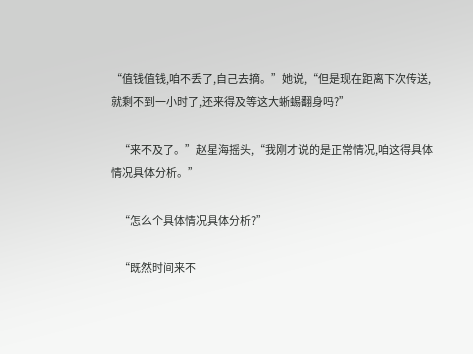“值钱值钱,咱不丢了,自己去摘。”她说,“但是现在距离下次传送,就剩不到一小时了,还来得及等这大蜥蜴翻身吗?”

    “来不及了。”赵星海摇头,“我刚才说的是正常情况,咱这得具体情况具体分析。”

    “怎么个具体情况具体分析?”

    “既然时间来不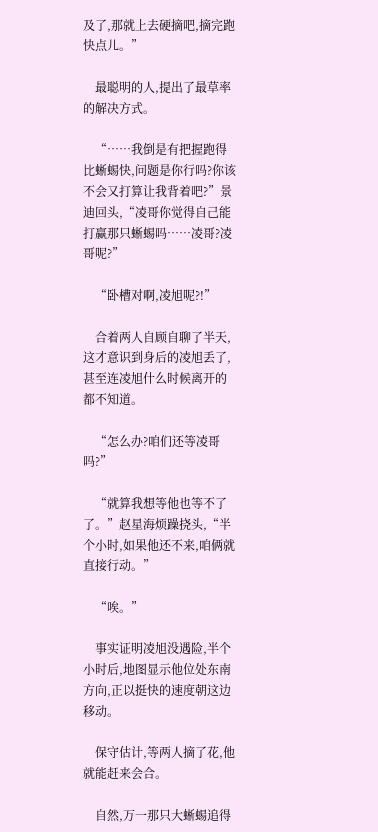及了,那就上去硬摘吧,摘完跑快点儿。”

    最聪明的人,提出了最草率的解决方式。

    “……我倒是有把握跑得比蜥蜴快,问题是你行吗?你该不会又打算让我背着吧?”景迪回头,“凌哥你觉得自己能打赢那只蜥蜴吗……凌哥?凌哥呢?”

    “卧槽对啊,凌旭呢?!”

    合着两人自顾自聊了半天,这才意识到身后的凌旭丢了,甚至连凌旭什么时候离开的都不知道。

    “怎么办?咱们还等凌哥吗?”

    “就算我想等他也等不了了。”赵星海烦躁挠头,“半个小时,如果他还不来,咱俩就直接行动。”

    “唉。”

    事实证明凌旭没遇险,半个小时后,地图显示他位处东南方向,正以挺快的速度朝这边移动。

    保守估计,等两人摘了花,他就能赶来会合。

    自然,万一那只大蜥蜴追得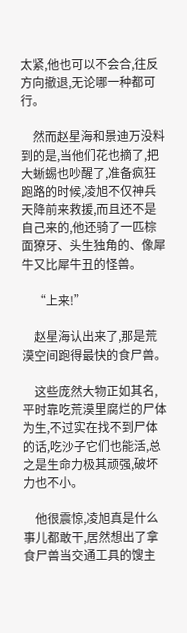太紧,他也可以不会合,往反方向撤退,无论哪一种都可行。

    然而赵星海和景迪万没料到的是,当他们花也摘了,把大蜥蜴也吵醒了,准备疯狂跑路的时候,凌旭不仅神兵天降前来救援,而且还不是自己来的,他还骑了一匹棕面獠牙、头生独角的、像犀牛又比犀牛丑的怪兽。

    “上来!”

    赵星海认出来了,那是荒漠空间跑得最快的食尸兽。

    这些庞然大物正如其名,平时靠吃荒漠里腐烂的尸体为生,不过实在找不到尸体的话,吃沙子它们也能活,总之是生命力极其顽强,破坏力也不小。

    他很震惊,凌旭真是什么事儿都敢干,居然想出了拿食尸兽当交通工具的馊主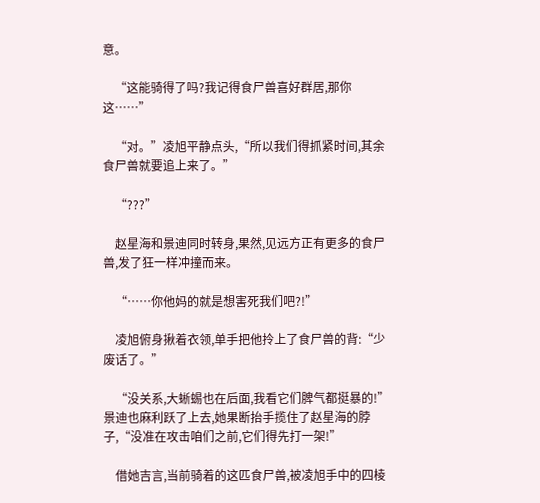意。

    “这能骑得了吗?我记得食尸兽喜好群居,那你这……”

    “对。”凌旭平静点头,“所以我们得抓紧时间,其余食尸兽就要追上来了。”

    “???”

    赵星海和景迪同时转身,果然,见远方正有更多的食尸兽,发了狂一样冲撞而来。

    “……你他妈的就是想害死我们吧?!”

    凌旭俯身揪着衣领,单手把他拎上了食尸兽的背:“少废话了。”

    “没关系,大蜥蜴也在后面,我看它们脾气都挺暴的!”景迪也麻利跃了上去,她果断抬手揽住了赵星海的脖子,“没准在攻击咱们之前,它们得先打一架!”

    借她吉言,当前骑着的这匹食尸兽,被凌旭手中的四棱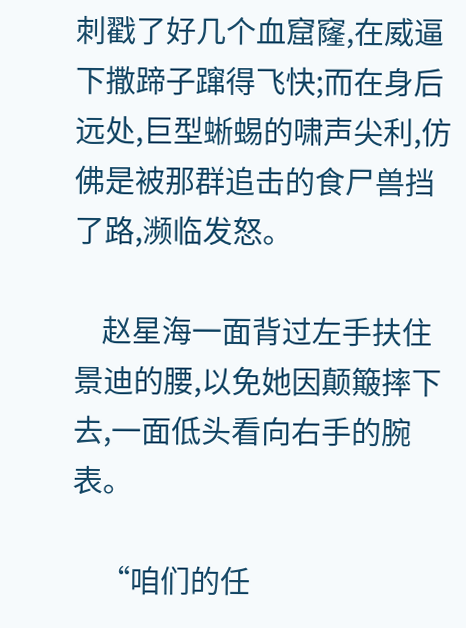刺戳了好几个血窟窿,在威逼下撒蹄子蹿得飞快;而在身后远处,巨型蜥蜴的啸声尖利,仿佛是被那群追击的食尸兽挡了路,濒临发怒。

    赵星海一面背过左手扶住景迪的腰,以免她因颠簸摔下去,一面低头看向右手的腕表。

    “咱们的任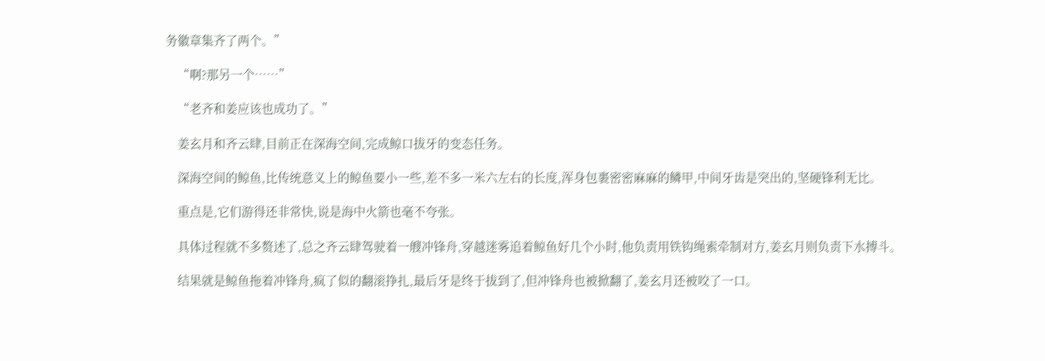务徽章集齐了两个。”

    “啊?那另一个……”

    “老齐和姜应该也成功了。”

    姜玄月和齐云肆,目前正在深海空间,完成鲸口拔牙的变态任务。

    深海空间的鲸鱼,比传统意义上的鲸鱼要小一些,差不多一米六左右的长度,浑身包裹密密麻麻的鳞甲,中间牙齿是突出的,坚硬锋利无比。

    重点是,它们游得还非常快,说是海中火箭也毫不夸张。

    具体过程就不多赘述了,总之齐云肆驾驶着一艘冲锋舟,穿越迷雾追着鲸鱼好几个小时,他负责用铁钩绳索牵制对方,姜玄月则负责下水搏斗。

    结果就是鲸鱼拖着冲锋舟,疯了似的翻滚挣扎,最后牙是终于拔到了,但冲锋舟也被掀翻了,姜玄月还被咬了一口。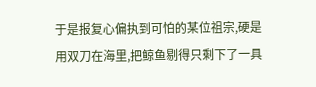于是报复心偏执到可怕的某位祖宗,硬是用双刀在海里,把鲸鱼剔得只剩下了一具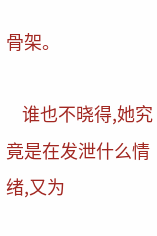骨架。

    谁也不晓得,她究竟是在发泄什么情绪,又为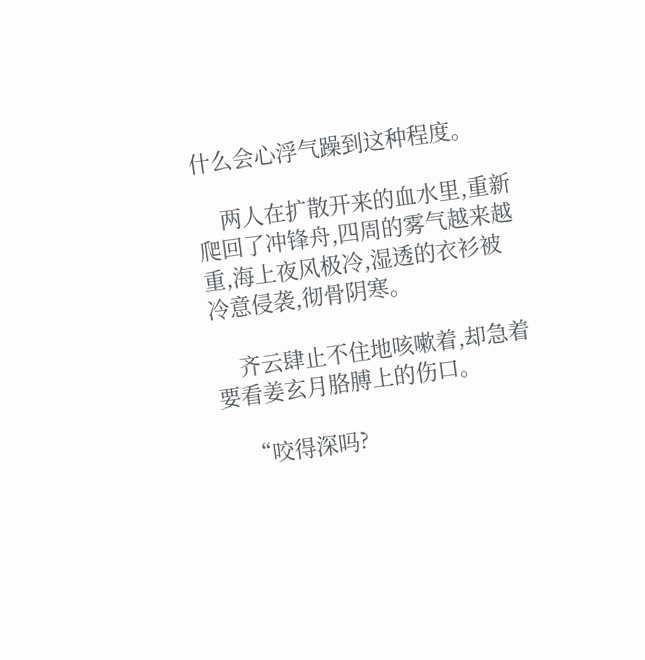什么会心浮气躁到这种程度。

    两人在扩散开来的血水里,重新爬回了冲锋舟,四周的雾气越来越重,海上夜风极冷,湿透的衣衫被冷意侵袭,彻骨阴寒。

    齐云肆止不住地咳嗽着,却急着要看姜玄月胳膊上的伤口。

    “咬得深吗?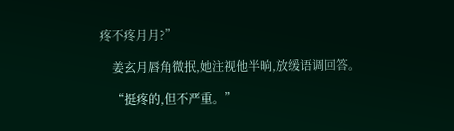疼不疼月月?”

    姜玄月唇角微抿,她注视他半晌,放缓语调回答。

    “挺疼的,但不严重。”